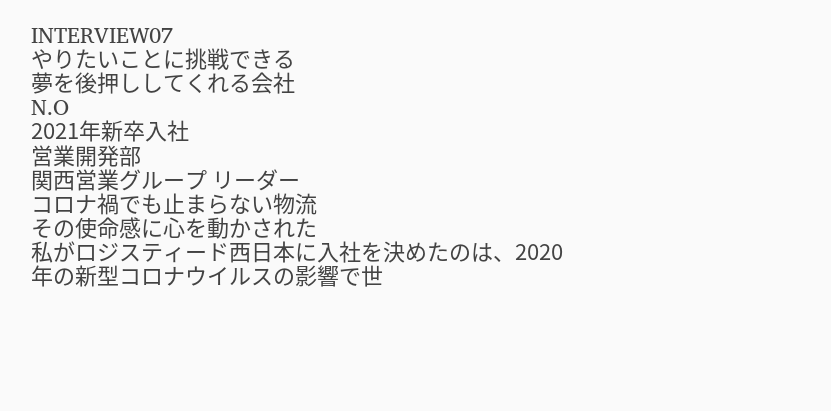INTERVIEW07
やりたいことに挑戦できる
夢を後押ししてくれる会社
N.O
2021年新卒入社
営業開発部
関西営業グループ リーダー
コロナ禍でも止まらない物流
その使命感に心を動かされた
私がロジスティード西日本に入社を決めたのは、2020年の新型コロナウイルスの影響で世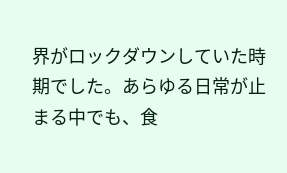界がロックダウンしていた時期でした。あらゆる日常が止まる中でも、食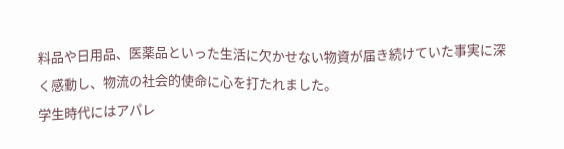料品や日用品、医薬品といった生活に欠かせない物資が届き続けていた事実に深く感動し、物流の社会的使命に心を打たれました。
学生時代にはアパレ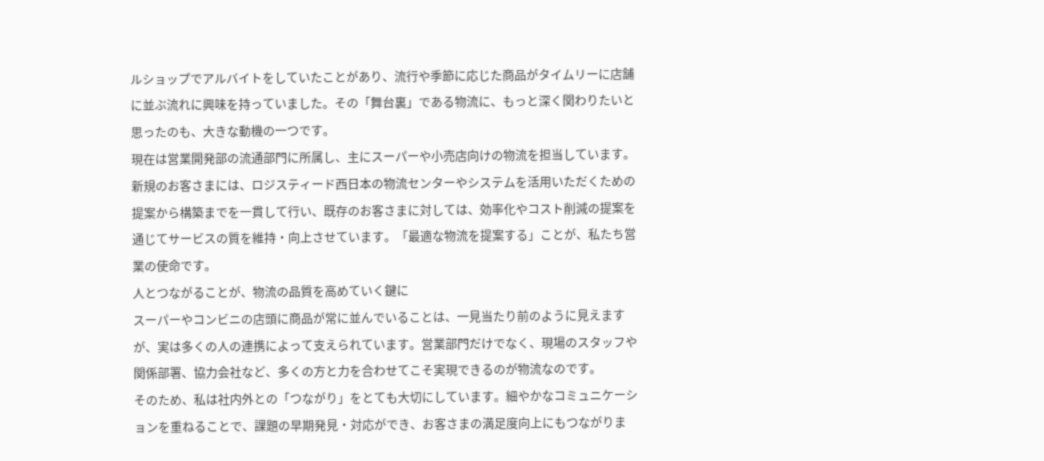ルショップでアルバイトをしていたことがあり、流行や季節に応じた商品がタイムリーに店舗に並ぶ流れに興味を持っていました。その「舞台裏」である物流に、もっと深く関わりたいと思ったのも、大きな動機の一つです。
現在は営業開発部の流通部門に所属し、主にスーパーや小売店向けの物流を担当しています。新規のお客さまには、ロジスティード西日本の物流センターやシステムを活用いただくための提案から構築までを一貫して行い、既存のお客さまに対しては、効率化やコスト削減の提案を通じてサービスの質を維持・向上させています。「最適な物流を提案する」ことが、私たち営業の使命です。
人とつながることが、物流の品質を高めていく鍵に
スーパーやコンビニの店頭に商品が常に並んでいることは、一見当たり前のように見えますが、実は多くの人の連携によって支えられています。営業部門だけでなく、現場のスタッフや関係部署、協力会社など、多くの方と力を合わせてこそ実現できるのが物流なのです。
そのため、私は社内外との「つながり」をとても大切にしています。細やかなコミュニケーションを重ねることで、課題の早期発見・対応ができ、お客さまの満足度向上にもつながりま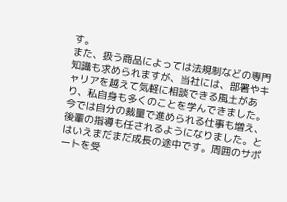す。
また、扱う商品によっては法規制などの専門知識も求められますが、当社には、部署やキャリアを越えて気軽に相談できる風土があり、私自身も多くのことを学んできました。今では自分の裁量で進められる仕事も増え、後輩の指導も任されるようになりました。とはいえまだまだ成長の途中です。周囲のサポートを受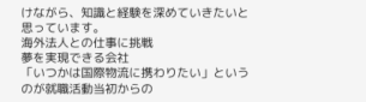けながら、知識と経験を深めていきたいと思っています。
海外法人との仕事に挑戦
夢を実現できる会社
「いつかは国際物流に携わりたい」というのが就職活動当初からの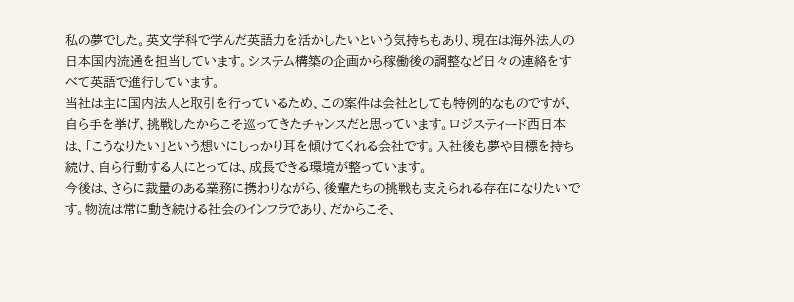私の夢でした。英文学科で学んだ英語力を活かしたいという気持ちもあり、現在は海外法人の日本国内流通を担当しています。システム構築の企画から稼働後の調整など日々の連絡をすべて英語で進行しています。
当社は主に国内法人と取引を行っているため、この案件は会社としても特例的なものですが、自ら手を挙げ、挑戦したからこそ巡ってきたチャンスだと思っています。ロジスティード西日本は、「こうなりたい」という想いにしっかり耳を傾けてくれる会社です。入社後も夢や目標を持ち続け、自ら行動する人にとっては、成長できる環境が整っています。
今後は、さらに裁量のある業務に携わりながら、後輩たちの挑戦も支えられる存在になりたいです。物流は常に動き続ける社会のインフラであり、だからこそ、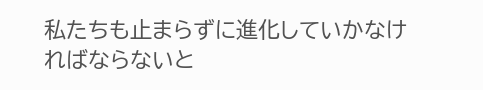私たちも止まらずに進化していかなければならないと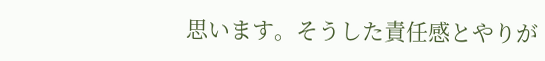思います。そうした責任感とやりが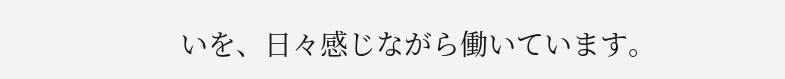いを、日々感じながら働いています。